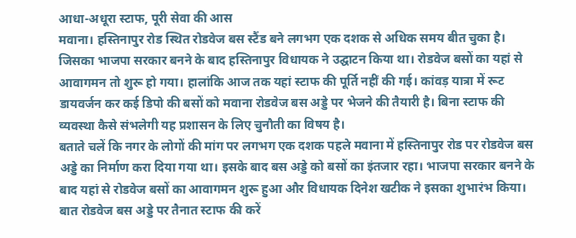आधा-अधूरा स्टाफ, पूरी सेवा की आस
मवाना। हस्तिनापुर रोड स्थित रोडवेज बस स्टैंड बने लगभग एक दशक से अधिक समय बीत चुका है। जिसका भाजपा सरकार बनने के बाद हस्तिनापुर विधायक ने उद्घाटन किया था। रोडवेज बसों का यहां से आवागमन तो शुरू हो गया। हालांकि आज तक यहां स्टाफ की पूर्ति नहीं की गई। कांवड़ यात्रा में रूट डायवर्जन कर कई डिपो की बसों को मवाना रोडवेज बस अड्डे पर भेजने की तैयारी है। बिना स्टाफ की व्यवस्था कैसे संभलेगी यह प्रशासन के लिए चुनौती का विषय है।
बताते चलें कि नगर के लोगों की मांग पर लगभग एक दशक पहले मवाना में हस्तिनापुर रोड पर रोडवेज बस अड्डे का निर्माण करा दिया गया था। इसके बाद बस अड्डे को बसों का इंतजार रहा। भाजपा सरकार बनने के बाद यहां से रोडवेज बसों का आवागमन शुरू हुआ और विधायक दिनेश खटीक ने इसका शुभारंभ किया। बात रोडवेज बस अड्डे पर तैनात स्टाफ की करें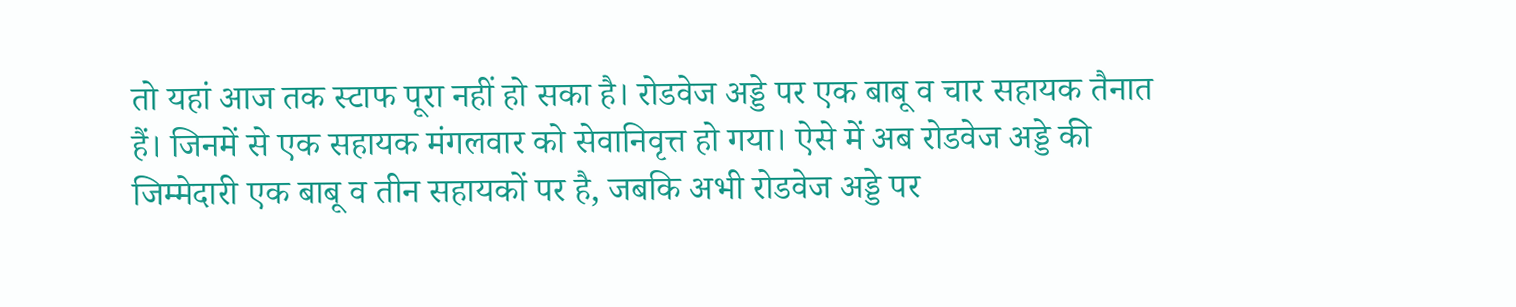तो यहां आज तक स्टाफ पूरा नहीं हो सका है। रोडवेज अड्डे पर एक बाबू व चार सहायक तैनात हैं। जिनमें से एक सहायक मंगलवार को सेवानिवृत्त हो गया। ऐसे में अब रोडवेज अड्डे की जिम्मेदारी एक बाबू व तीन सहायकों पर है, जबकि अभी रोडवेज अड्डे पर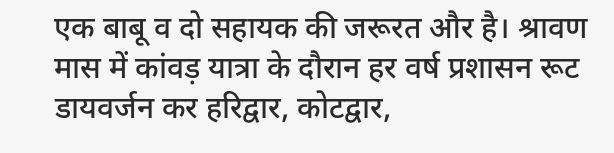एक बाबू व दो सहायक की जरूरत और है। श्रावण मास में कांवड़ यात्रा के दौरान हर वर्ष प्रशासन रूट डायवर्जन कर हरिद्वार, कोटद्वार,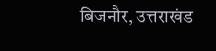बिजनौर, उत्तराखंड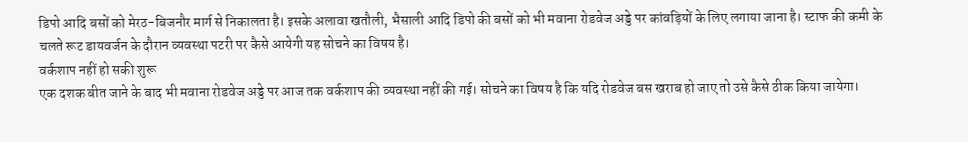डिपो आदि बसों को मेरठ-बिजनौर मार्ग से निकालता है। इसके अलावा खतौली, भैसाली आदि डिपो की बसों को भी मवाना रोडवेज अड्डे पर कांवड़ियों के लिए लगाया जाना है। स्टाफ की कमी के चलते रूट डायवर्जन के दौरान व्यवस्था पटरी पर कैसे आयेगी यह सोचने का विषय है।
वर्कशाप नहीं हो सकी शुरू
एक दशक बीत जाने के बाद भी मवाना रोडवेज अड्डे पर आज तक वर्कशाप की व्यवस्था नहीं की गई। सोचने का विषय है कि यदि रोडवेज बस खराब हो जाए तो उसे कैसे ठीक किया जायेगा।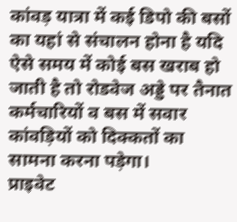कांवड़ यात्रा में कई डिपो की बसों का यहां से संचालन होना है यदि ऐसे समय में कोई बस खराब हो जाती है तो रोडवेज अड्डे पर तैनात कर्मचारियों व बस में सवार कांवड़ियों को दिक्कतों का सामना करना पड़ेगा।
प्राइवेट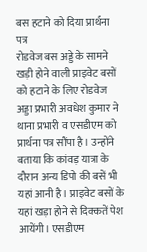बस हटाने को दिया प्रार्थना पत्र
रोडवेज बस अड्डे के सामने खड़ी होने वाली प्राइवेट बसों को हटाने के लिए रोडवेज अड्डा प्रभारी अवधेश कुमार ने थाना प्रभारी व एसडीएम को प्रार्थना पत्र सौंपा है। उन्होंने बताया कि कांवड़ यात्रा के दौरान अन्य डिपो की बसें भी यहां आनी है। प्राइवेट बसों के यहां खड़ा होने से दिक्कतें पेश आयेंगी। एसडीएम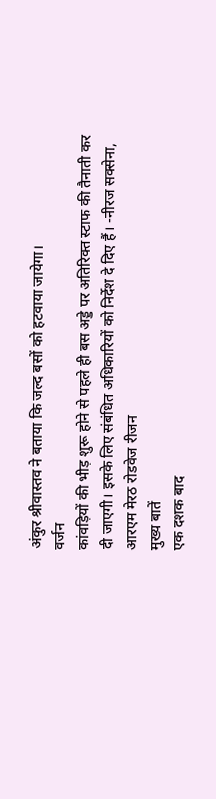अंकुर श्रीवास्तव ने बताया कि जल्द बसों को हटवाया जायेगा।
वर्जन
कांवड़ियों की भीड़ शुरू होने से पहले ही बस अड्डे पर अतिरिक्त स्टाफ की तैनाती कर दी जाएगी। इसके लिए संबंधित अधिकारियों को निर्देश दे दिए हैं। -नीरज सक्सेना, आरएम मेरठ रोडवेज रीजन
मुख्य बातें
एक दशक बाद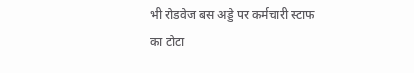भी रोडवेज बस अड्डे पर कर्मचारी स्टाफ का टोटा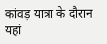कांवड़ यात्रा के दौरान यहां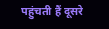पहुंचती हैं दूसरे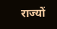राज्यों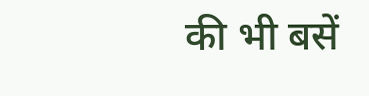की भी बसें